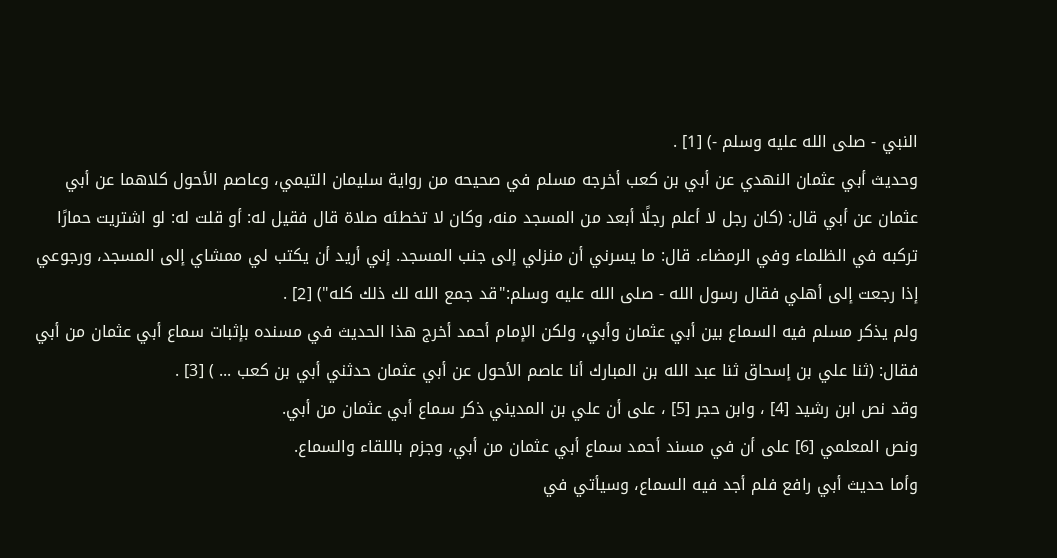النبي - صلى الله عليه وسلم -) [1] .
وحديث أبي عثمان النهدي عن أبي بن كعب أخرجه مسلم في صحيحه من رواية سليمان التيمي، وعاصم الأحول كلاهما عن أبي عثمان عن أبي قال: (كان رجل لا أعلم رجلًا أبعد من المسجد منه، وكان لا تخطئه صلاة قال فقيل له: أو قلت له: لو اشتريت حمارًا تركبه في الظلماء وفي الرمضاء. قال: ما يسرني أن منزلي إلى جنب المسجد. إني أريد أن يكتب لي ممشاي إلى المسجد، ورجوعي إذا رجعت إلى أهلي فقال رسول الله - صلى الله عليه وسلم:"قد جمع الله لك ذلك كله") [2] .
ولم يذكر مسلم فيه السماع بين أبي عثمان وأبي، ولكن الإمام أحمد أخرج هذا الحديث في مسنده بإثبات سماع أبي عثمان من أبي فقال: (ثنا علي بن إسحاق ثنا عبد الله بن المبارك أنا عاصم الأحول عن أبي عثمان حدثني أبي بن كعب ... ) [3] .
وقد نص ابن رشيد [4] ، وابن حجر [5] ، على أن علي بن المديني ذكر سماع أبي عثمان من أبي.
ونص المعلمي [6] على أن في مسند أحمد سماع أبي عثمان من أبي، وجزم باللقاء والسماع.
وأما حديث أبي رافع فلم أجد فيه السماع، وسيأتي في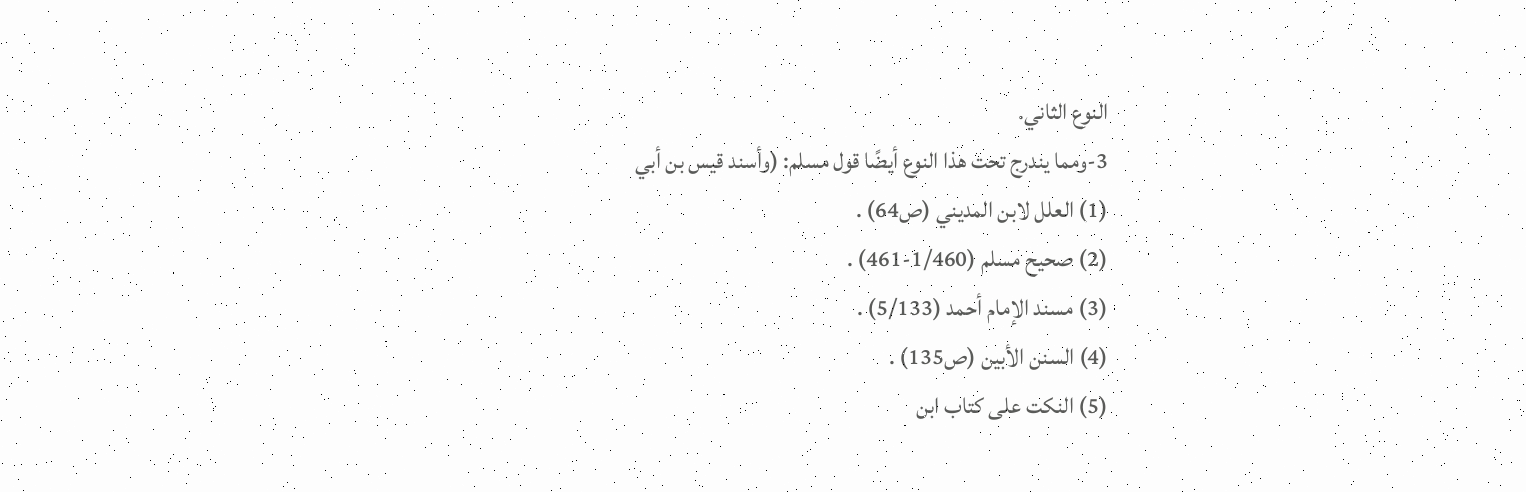النوع الثاني.
3-ومما يندرج تحت هذا النوع أيضًا قول مسلم: (وأسند قيس بن أبي
(1) العلل لابن المديني (ص64) .
(2) صحيح مسلم (1/460-461) .
(3) مسند الإمام أحمد (5/133) .
(4) السنن الأبين (ص135) .
(5) النكت على كتاب ابن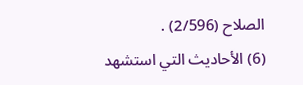الصلاح (2/596) .
(6) الأحاديث التي استشهد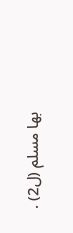بها مسلم (ل2) .